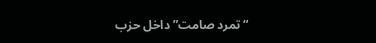“تمرد صامت” داخل حزب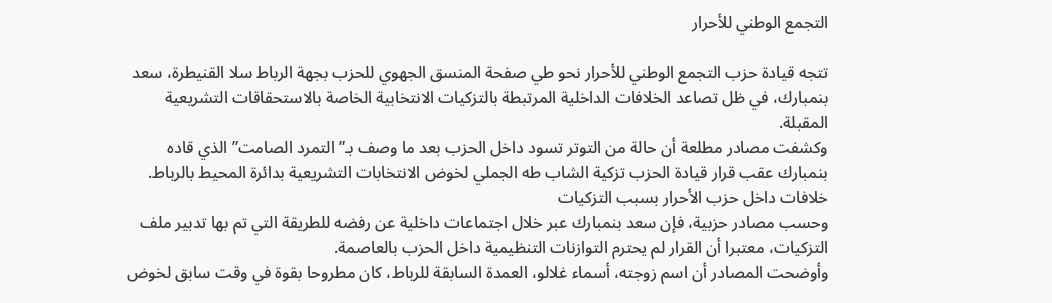التجمع الوطني للأحرار

تتجه قيادة حزب التجمع الوطني للأحرار نحو طي صفحة المنسق الجهوي للحزب بجهة الرباط سلا القنيطرة، سعد بنمبارك، في ظل تصاعد الخلافات الداخلية المرتبطة بالتزكيات الانتخابية الخاصة بالاستحقاقات التشريعية المقبلة.
وكشفت مصادر مطلعة أن حالة من التوتر تسود داخل الحزب بعد ما وصف بـ”التمرد الصامت” الذي قاده بنمبارك عقب قرار قيادة الحزب تزكية الشاب طه الجملي لخوض الانتخابات التشريعية بدائرة المحيط بالرباط.
خلافات داخل حزب الأحرار بسبب التزكيات
وحسب مصادر حزبية، فإن سعد بنمبارك عبر خلال اجتماعات داخلية عن رفضه للطريقة التي تم بها تدبير ملف التزكيات، معتبرا أن القرار لم يحترم التوازنات التنظيمية داخل الحزب بالعاصمة.
وأوضحت المصادر أن اسم زوجته، أسماء غلالو، العمدة السابقة للرباط، كان مطروحا بقوة في وقت سابق لخوض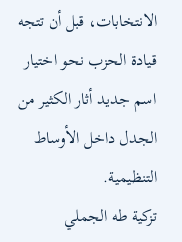الانتخابات، قبل أن تتجه قيادة الحزب نحو اختيار اسم جديد أثار الكثير من الجدل داخل الأوساط التنظيمية.
تزكية طه الجملي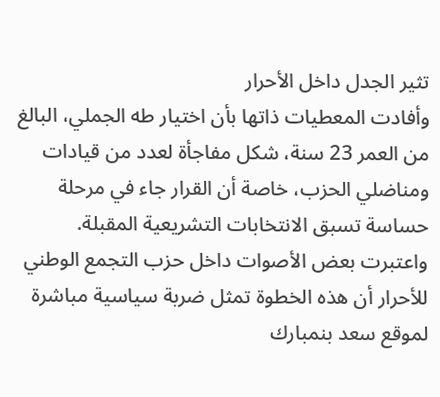تثير الجدل داخل الأحرار
وأفادت المعطيات ذاتها بأن اختيار طه الجملي، البالغ من العمر 23 سنة، شكل مفاجأة لعدد من قيادات ومناضلي الحزب، خاصة أن القرار جاء في مرحلة حساسة تسبق الانتخابات التشريعية المقبلة.
واعتبرت بعض الأصوات داخل حزب التجمع الوطني للأحرار أن هذه الخطوة تمثل ضربة سياسية مباشرة لموقع سعد بنمبارك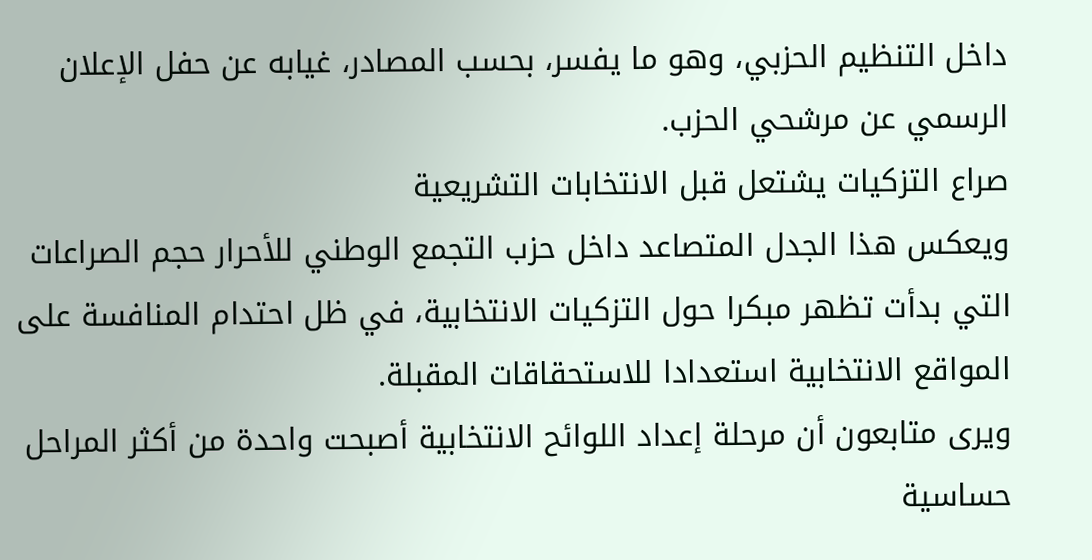داخل التنظيم الحزبي، وهو ما يفسر، بحسب المصادر، غيابه عن حفل الإعلان الرسمي عن مرشحي الحزب.
صراع التزكيات يشتعل قبل الانتخابات التشريعية
ويعكس هذا الجدل المتصاعد داخل حزب التجمع الوطني للأحرار حجم الصراعات التي بدأت تظهر مبكرا حول التزكيات الانتخابية، في ظل احتدام المنافسة على المواقع الانتخابية استعدادا للاستحقاقات المقبلة.
ويرى متابعون أن مرحلة إعداد اللوائح الانتخابية أصبحت واحدة من أكثر المراحل حساسية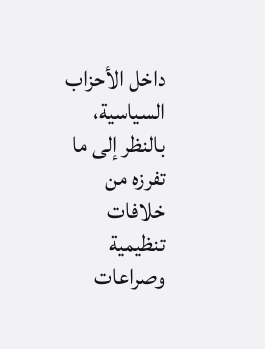داخل الأحزاب السياسية، بالنظر إلى ما تفرزه من خلافات تنظيمية وصراعات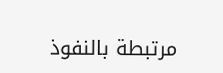مرتبطة بالنفوذ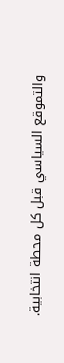والتموقع السياسي قبل كل محطة انتخابية.